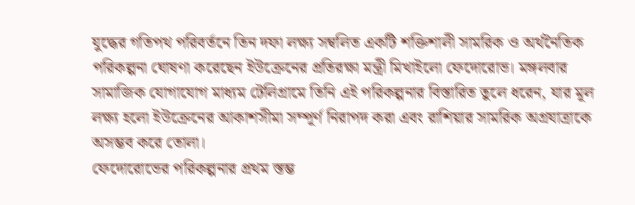যুদ্ধের গতিপথ পরিবর্তনে তিন দফা লক্ষ্য সম্বলিত একটি শক্তিশালী সামরিক ও অর্থনৈতিক পরিকল্পনা ঘোষণা করেছেন ইউক্রেনের প্রতিরক্ষা মন্ত্রী মিখাইলো ফেদোরোভ। মঙ্গলবার সামাজিক যোগাযোগ মাধ্যম টেলিগ্রামে তিনি এই পরিকল্পনার বিস্তারিত তুলে ধরেন, যার মূল লক্ষ্য হলো ইউক্রেনের আকাশসীমা সম্পূর্ণ নিরাপদ করা এবং রাশিয়ার সামরিক অগ্রযাত্রাকে অসম্ভব করে তোলা।
ফেদোরোভের পরিকল্পনার প্রথম স্তম্ভ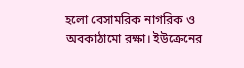হলো বেসামরিক নাগরিক ও অবকাঠামো রক্ষা। ইউক্রেনের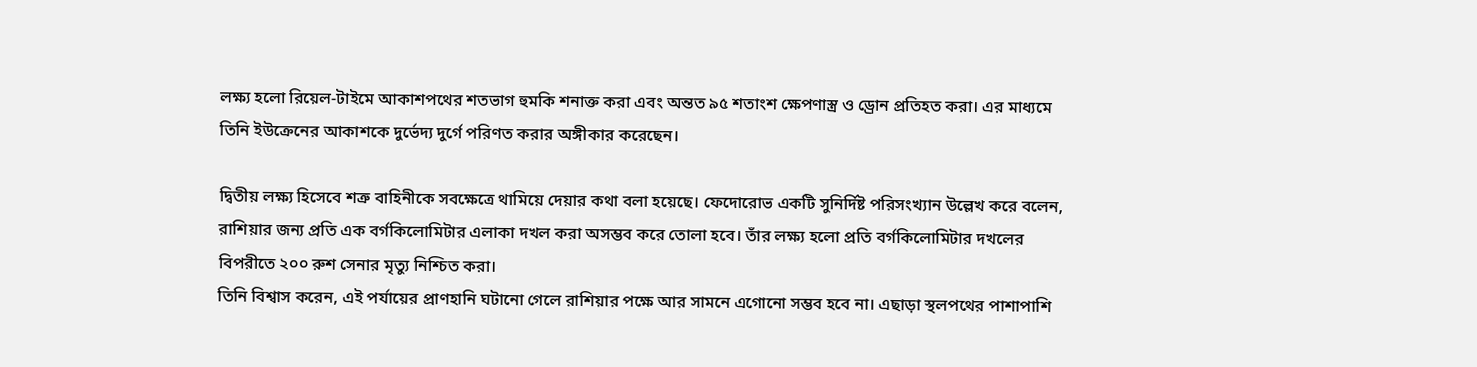লক্ষ্য হলো রিয়েল-টাইমে আকাশপথের শতভাগ হুমকি শনাক্ত করা এবং অন্তত ৯৫ শতাংশ ক্ষেপণাস্ত্র ও ড্রোন প্রতিহত করা। এর মাধ্যমে তিনি ইউক্রেনের আকাশকে দুর্ভেদ্য দুর্গে পরিণত করার অঙ্গীকার করেছেন।

দ্বিতীয় লক্ষ্য হিসেবে শত্রু বাহিনীকে সবক্ষেত্রে থামিয়ে দেয়ার কথা বলা হয়েছে। ফেদোরোভ একটি সুনির্দিষ্ট পরিসংখ্যান উল্লেখ করে বলেন, রাশিয়ার জন্য প্রতি এক বর্গকিলোমিটার এলাকা দখল করা অসম্ভব করে তোলা হবে। তাঁর লক্ষ্য হলো প্রতি বর্গকিলোমিটার দখলের বিপরীতে ২০০ রুশ সেনার মৃত্যু নিশ্চিত করা।
তিনি বিশ্বাস করেন, এই পর্যায়ের প্রাণহানি ঘটানো গেলে রাশিয়ার পক্ষে আর সামনে এগোনো সম্ভব হবে না। এছাড়া স্থলপথের পাশাপাশি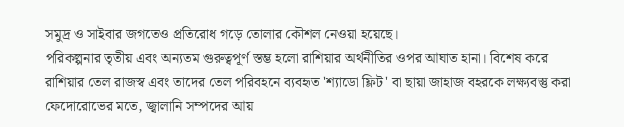সমুদ্র ও সাইবার জগতেও প্রতিরোধ গড়ে তোলার কৌশল নেওয়া হয়েছে।
পরিকল্পনার তৃতীয় এবং অন্যতম গুরুত্বপূর্ণ স্তম্ভ হলো রাশিয়ার অর্থনীতির ওপর আঘাত হানা। বিশেষ করে রাশিয়ার তেল রাজস্ব এবং তাদের তেল পরিবহনে ব্যবহৃত 'শ্যাডো ফ্লিট' বা ছায়া জাহাজ বহরকে লক্ষ্যবস্তু করা ফেদোরোভের মতে, জ্বালানি সম্পদের আয়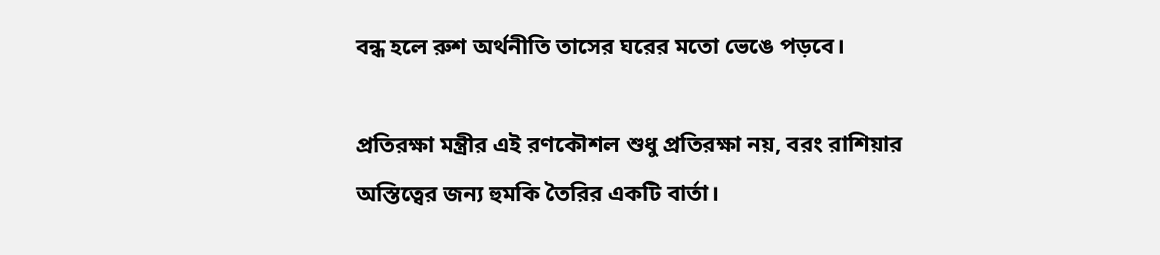বন্ধ হলে রুশ অর্থনীতি তাসের ঘরের মতো ভেঙে পড়বে।

প্রতিরক্ষা মন্ত্রীর এই রণকৌশল শুধু প্রতিরক্ষা নয়, বরং রাশিয়ার অস্তিত্বের জন্য হুমকি তৈরির একটি বার্তা।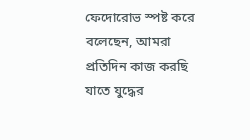ফেদোরোভ স্পষ্ট করে বলেছেন, আমরা প্রতিদিন কাজ করছি যাতে যুদ্ধের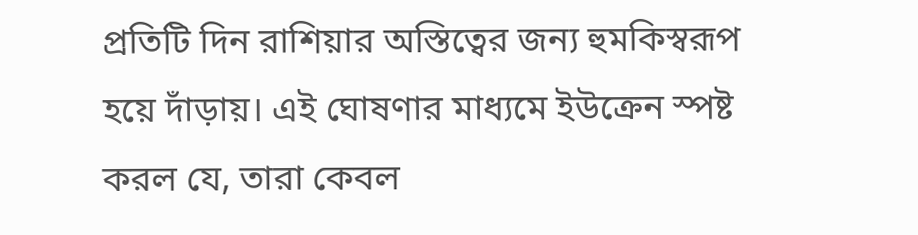প্রতিটি দিন রাশিয়ার অস্তিত্বের জন্য হুমকিস্বরূপ হয়ে দাঁড়ায়। এই ঘোষণার মাধ্যমে ইউক্রেন স্পষ্ট করল যে, তারা কেবল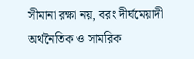সীমানা রক্ষা নয়, বরং দীর্ঘমেয়াদী অর্থনৈতিক ও সামরিক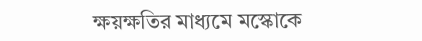ক্ষয়ক্ষতির মাধ্যমে মস্কোকে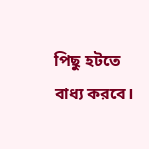পিছু হটতে বাধ্য করবে।